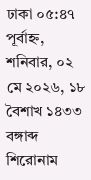ঢাকা ০৫:৪৭ পূর্বাহ্ন, শনিবার, ০২ মে ২০২৬, ১৮ বৈশাখ ১৪৩৩ বঙ্গাব্দ
শিরোনাম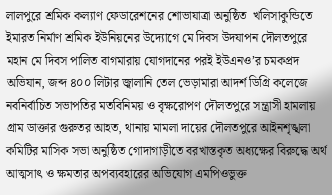লালপুরে শ্রমিক কল্যাণ ফেডারেশনের শোভাযাত্রা অনুষ্ঠিত  খলিসাকুন্ডিতে ইমারত নির্মাণ শ্রমিক ইউনিয়নের উদ্যোগে মে দিবস উদযাপন দৌলতপুরে মহান মে দিবস পালিত বাগমারায় যোগদানের পরই ইউএনও’র চমকপ্রদ অভিযান, জব্দ ৪০০ লিটার জ্বালানি তেল ভেড়ামারা আদর্শ ডিগ্রি কলেজে নবনির্বাচিত সভাপতির মতবিনিময় ও বৃক্ষরোপণ দৌলতপুরে সন্ত্রাসী হামলায় গ্রাম ডাক্তার গুরুতর আহত, থানায় মামলা দায়ের দৌলতপুরে আইনশৃঙ্খলা কমিটির মাসিক সভা অনুষ্ঠিত গোদাগাড়ীতে বরখাস্তকৃত অধ্যক্ষের বিরুদ্ধে অর্থ আত্মসাৎ ও ক্ষমতার অপব্যবহারের অভিযোগ এমপিওভুক্ত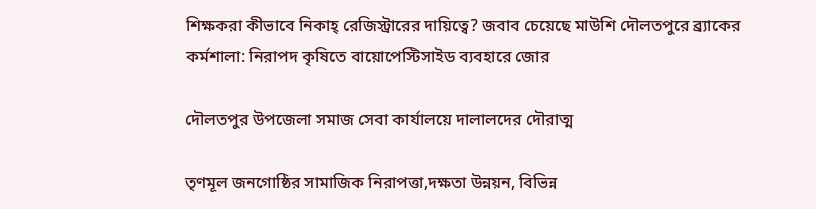শিক্ষকরা কীভাবে নিকাহ্ রেজিস্ট্রারের দায়িত্বে? জবাব চেয়েছে মাউশি দৌলতপুরে ব্র্যাকের কর্মশালা: নিরাপদ কৃষিতে বায়োপেস্টিসাইড ব্যবহারে জোর

দৌলতপুর উপজেলা সমাজ সেবা কার্যালয়ে দালালদের দৌরাত্ম

তৃণমূল জনগোষ্ঠির সামাজিক নিরাপত্তা,দক্ষতা উন্নয়ন, বিভিন্ন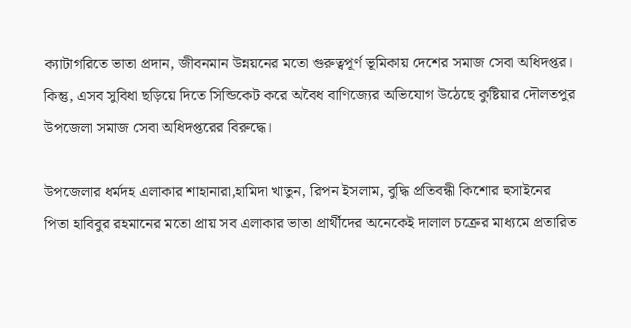ক্যাটাগরিতে ভাতা প্রদান, জীবনমান উন্নয়নের মতো গুরুত্বপূর্ণ ভূমিকায় দেশের সমাজ সেবা অধিদপ্তর। কিন্তু, এসব সুবিধা ছড়িয়ে দিতে সিন্ডিকেট করে অবৈধ বাণিজ্যের অভিযোগ উঠেছে কুষ্টিয়ার দৌলতপুর উপজেলা সমাজ সেবা অধিদপ্তরের বিরুদ্ধে।

উপজেলার ধর্মদহ এলাকার শাহানারা,হামিদা খাতুন, রিপন ইসলাম, বুদ্ধি প্রতিবন্ধী কিশোর হুসাইনের পিতা হাবিবুর রহমানের মতো প্রায় সব এলাকার ভাতা প্রার্থীদের অনেকেই দালাল চক্রের মাধ্যমে প্রতারিত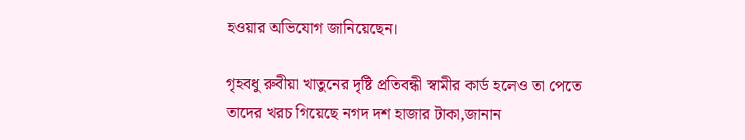হওয়ার অভিযোগ জানিয়েছেন।

গৃহবধু রুবীয়া খাতুনের দৃষ্টি প্রতিবন্ধী স্বামীর কার্ড হলেও তা পেতে তাদের খরচ গিয়েছে নগদ দশ হাজার টাকা,জানান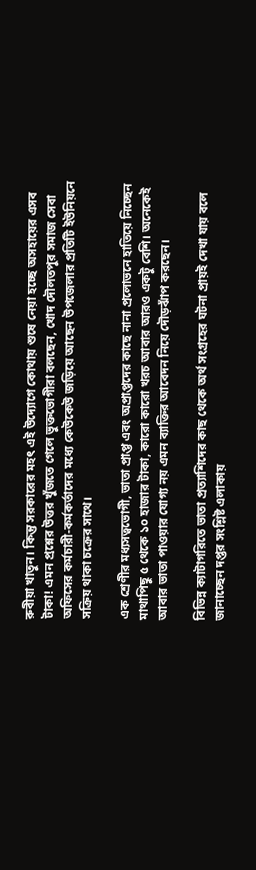রুবীয়া খাতুন। কিন্তু সরকারের মহৎ এই উদ্যোগে কোথায় শুষে নেয়া হচ্ছে অসহায়ের এসব টাকা! এমন প্রশ্নের উত্তর খুঁজতে গেলে ভুক্তভোগীরা বলছেন, খোদ দৌলতপুর সমাজ সেবা অফিসের কর্মচারী-কর্মকর্তাদের মধ্যে কেউকেউ জড়িয়ে আছেন উপজেলার প্রতিটি ইউনিয়নে সক্রিয় থাকা চক্রের সাথে।

এক শ্রেণীর মধ্যসত্বভোগী, ভাতা প্রাপ্ত এবং অপ্রাপ্তদের কাছে নানা প্রলোভনে হাতিয়ে নিচ্ছেন মাথাপিছু ৫ থেকে ১০ হাজার টাকা, কারো কারো খরচ আবার আরও একটু বেশি। অনেকেই আবার ভাতা পাওয়ার যোগ্য নয় এমন ব্যাক্তির আবেদন নিয়ে দৌড়ঝাঁপ করছেন।

বিভিন্ন ক্যাটাগরিতে ভাতা প্রত্যাশিদের কাছ থেকে অর্থ সংগ্রহের ঘটনা প্রায়ই দেখা যায় বলে জানাচ্ছেন দপ্তর সংশ্লিষ্ট এলাকায়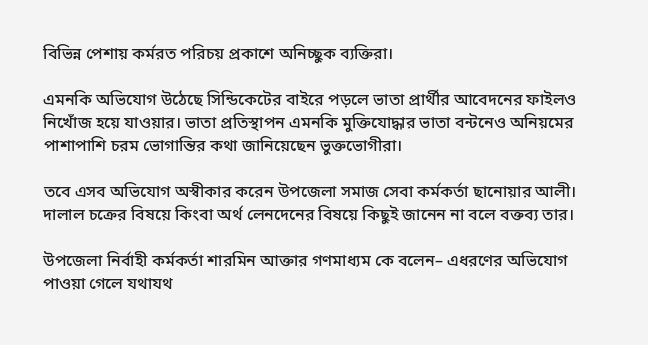বিভিন্ন পেশায় কর্মরত পরিচয় প্রকাশে অনিচ্ছুক ব্যক্তিরা।

এমনকি অভিযোগ উঠেছে সিন্ডিকেটের বাইরে পড়লে ভাতা প্রার্থীর আবেদনের ফাইলও নিখোঁজ হয়ে যাওয়ার। ভাতা প্রতিস্থাপন এমনকি মুক্তিযোদ্ধার ভাতা বন্টনেও অনিয়মের পাশাপাশি চরম ভোগান্তির কথা জানিয়েছেন ভুক্তভোগীরা।

তবে এসব অভিযোগ অস্বীকার করেন উপজেলা সমাজ সেবা কর্মকর্তা ছানোয়ার আলী। দালাল চক্রের বিষয়ে কিংবা অর্থ লেনদেনের বিষয়ে কিছুই জানেন না বলে বক্তব্য তার।

উপজেলা নির্বাহী কর্মকর্তা শারমিন আক্তার গণমাধ্যম কে বলেন– এধরণের অভিযোগ পাওয়া গেলে যথাযথ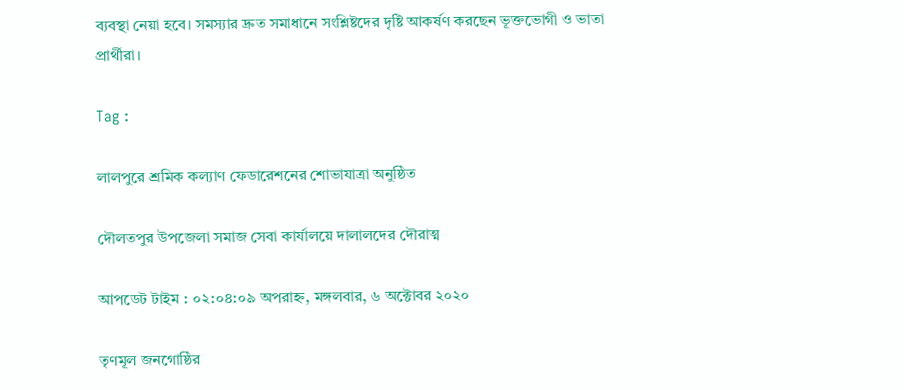ব্যবস্থা নেয়া হবে। সমস্যার দ্রুত সমাধানে সংশ্লিষ্টদের দৃষ্টি আকর্ষণ করছেন ভূক্তভোগী ও ভাতা প্রার্থীরা।

Tag :

লালপুরে শ্রমিক কল্যাণ ফেডারেশনের শোভাযাত্রা অনুষ্ঠিত

দৌলতপুর উপজেলা সমাজ সেবা কার্যালয়ে দালালদের দৌরাত্ম

আপডেট টাইম : ০২:০৪:০৯ অপরাহ্ন, মঙ্গলবার, ৬ অক্টোবর ২০২০

তৃণমূল জনগোষ্ঠির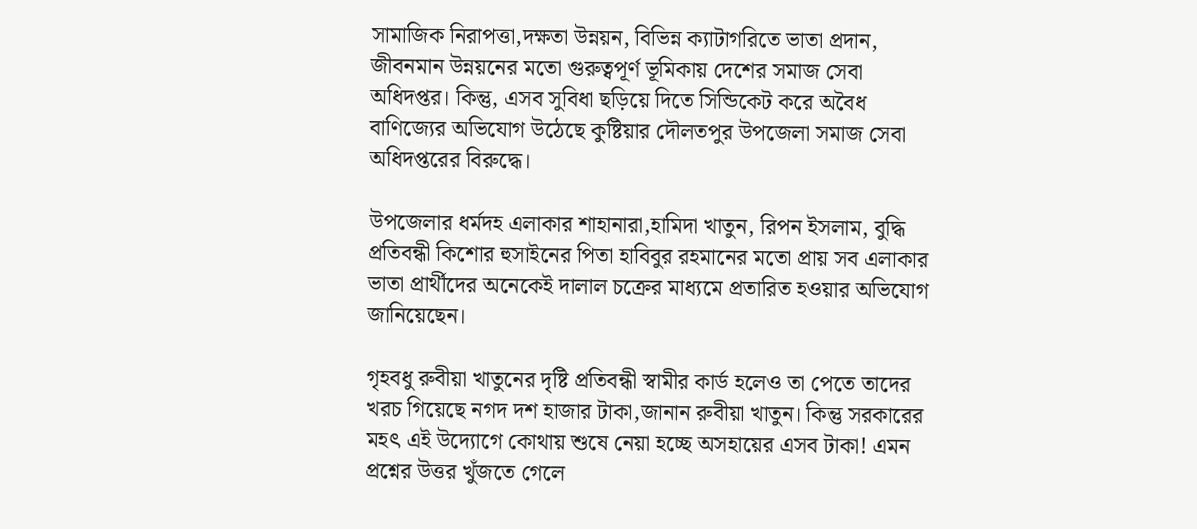সামাজিক নিরাপত্তা,দক্ষতা উন্নয়ন, বিভিন্ন ক্যাটাগরিতে ভাতা প্রদান, জীবনমান উন্নয়নের মতো গুরুত্বপূর্ণ ভূমিকায় দেশের সমাজ সেবা অধিদপ্তর। কিন্তু, এসব সুবিধা ছড়িয়ে দিতে সিন্ডিকেট করে অবৈধ বাণিজ্যের অভিযোগ উঠেছে কুষ্টিয়ার দৌলতপুর উপজেলা সমাজ সেবা অধিদপ্তরের বিরুদ্ধে।

উপজেলার ধর্মদহ এলাকার শাহানারা,হামিদা খাতুন, রিপন ইসলাম, বুদ্ধি প্রতিবন্ধী কিশোর হুসাইনের পিতা হাবিবুর রহমানের মতো প্রায় সব এলাকার ভাতা প্রার্থীদের অনেকেই দালাল চক্রের মাধ্যমে প্রতারিত হওয়ার অভিযোগ জানিয়েছেন।

গৃহবধু রুবীয়া খাতুনের দৃষ্টি প্রতিবন্ধী স্বামীর কার্ড হলেও তা পেতে তাদের খরচ গিয়েছে নগদ দশ হাজার টাকা,জানান রুবীয়া খাতুন। কিন্তু সরকারের মহৎ এই উদ্যোগে কোথায় শুষে নেয়া হচ্ছে অসহায়ের এসব টাকা! এমন প্রশ্নের উত্তর খুঁজতে গেলে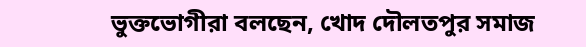ভুক্তভোগীরা বলছেন, খোদ দৌলতপুর সমাজ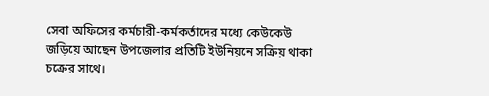সেবা অফিসের কর্মচারী-কর্মকর্তাদের মধ্যে কেউকেউ জড়িয়ে আছেন উপজেলার প্রতিটি ইউনিয়নে সক্রিয় থাকা চক্রের সাথে।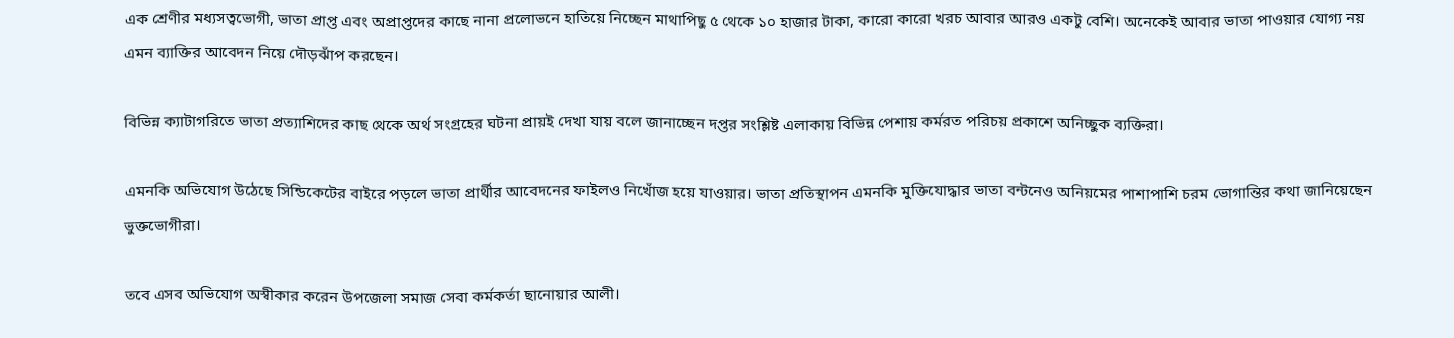এক শ্রেণীর মধ্যসত্বভোগী, ভাতা প্রাপ্ত এবং অপ্রাপ্তদের কাছে নানা প্রলোভনে হাতিয়ে নিচ্ছেন মাথাপিছু ৫ থেকে ১০ হাজার টাকা, কারো কারো খরচ আবার আরও একটু বেশি। অনেকেই আবার ভাতা পাওয়ার যোগ্য নয় এমন ব্যাক্তির আবেদন নিয়ে দৌড়ঝাঁপ করছেন।

বিভিন্ন ক্যাটাগরিতে ভাতা প্রত্যাশিদের কাছ থেকে অর্থ সংগ্রহের ঘটনা প্রায়ই দেখা যায় বলে জানাচ্ছেন দপ্তর সংশ্লিষ্ট এলাকায় বিভিন্ন পেশায় কর্মরত পরিচয় প্রকাশে অনিচ্ছুক ব্যক্তিরা।

এমনকি অভিযোগ উঠেছে সিন্ডিকেটের বাইরে পড়লে ভাতা প্রার্থীর আবেদনের ফাইলও নিখোঁজ হয়ে যাওয়ার। ভাতা প্রতিস্থাপন এমনকি মুক্তিযোদ্ধার ভাতা বন্টনেও অনিয়মের পাশাপাশি চরম ভোগান্তির কথা জানিয়েছেন ভুক্তভোগীরা।

তবে এসব অভিযোগ অস্বীকার করেন উপজেলা সমাজ সেবা কর্মকর্তা ছানোয়ার আলী।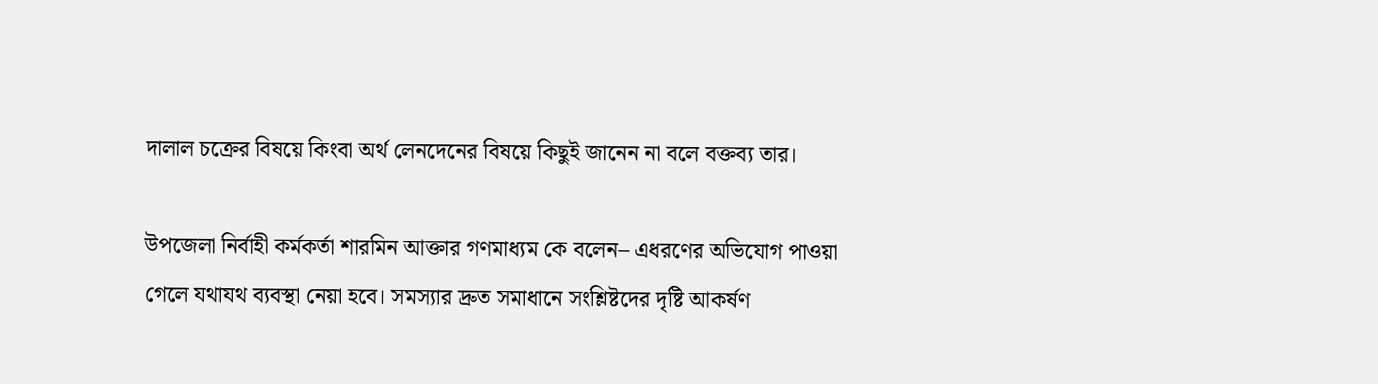দালাল চক্রের বিষয়ে কিংবা অর্থ লেনদেনের বিষয়ে কিছুই জানেন না বলে বক্তব্য তার।

উপজেলা নির্বাহী কর্মকর্তা শারমিন আক্তার গণমাধ্যম কে বলেন– এধরণের অভিযোগ পাওয়া গেলে যথাযথ ব্যবস্থা নেয়া হবে। সমস্যার দ্রুত সমাধানে সংশ্লিষ্টদের দৃষ্টি আকর্ষণ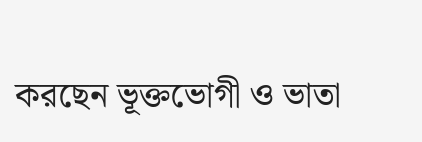করছেন ভূক্তভোগী ও ভাতা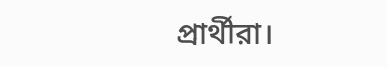প্রার্থীরা।